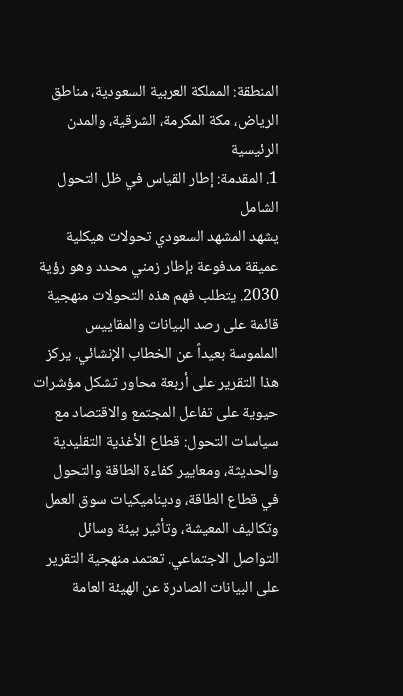المنطقة: المملكة العربية السعودية، مناطق الرياض، مكة المكرمة، الشرقية، والمدن الرئيسية
1. المقدمة: إطار القياس في ظل التحول الشامل
يشهد المشهد السعودي تحولات هيكلية عميقة مدفوعة بإطار زمني محدد وهو رؤية 2030. يتطلب فهم هذه التحولات منهجية قائمة على رصد البيانات والمقاييس الملموسة بعيداً عن الخطاب الإنشائي. يركز هذا التقرير على أربعة محاور تشكل مؤشرات حيوية على تفاعل المجتمع والاقتصاد مع سياسات التحول: قطاع الأغذية التقليدية والحديثة، ومعايير كفاءة الطاقة والتحول في قطاع الطاقة، وديناميكيات سوق العمل وتكاليف المعيشة، وتأثير بيئة وسائل التواصل الاجتماعي. تعتمد منهجية التقرير على البيانات الصادرة عن الهيئة العامة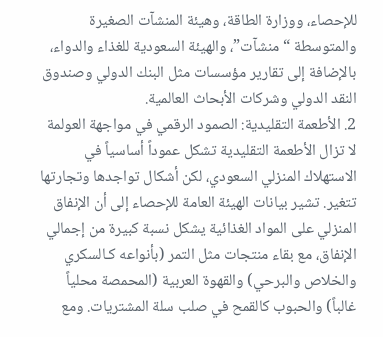للإحصاء، ووزارة الطاقة، وهيئة المنشآت الصغيرة والمتوسطة “منشآت”، والهيئة السعودية للغذاء والدواء، بالإضافة إلى تقارير مؤسسات مثل البنك الدولي وصندوق النقد الدولي وشركات الأبحاث العالمية.
2. الأطعمة التقليدية: الصمود الرقمي في مواجهة العولمة
لا تزال الأطعمة التقليدية تشكل عموداً أساسياً في الاستهلاك المنزلي السعودي، لكن أشكال تواجدها وتجارتها تتغير. تشير بيانات الهيئة العامة للإحصاء إلى أن الإنفاق المنزلي على المواد الغذائية يشكل نسبة كبيرة من إجمالي الإنفاق، مع بقاء منتجات مثل التمر (بأنواعه كـالسكري والخلاص والبرحي) والقهوة العربية (المحمصة محلياً غالباً) والحبوب كالقمح في صلب سلة المشتريات. ومع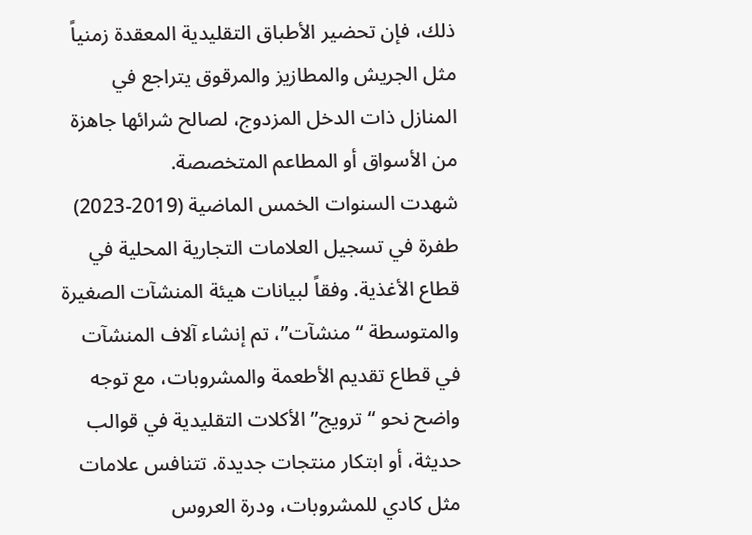ذلك، فإن تحضير الأطباق التقليدية المعقدة زمنياً مثل الجريش والمطازيز والمرقوق يتراجع في المنازل ذات الدخل المزدوج، لصالح شرائها جاهزة من الأسواق أو المطاعم المتخصصة.
شهدت السنوات الخمس الماضية (2019-2023) طفرة في تسجيل العلامات التجارية المحلية في قطاع الأغذية. وفقاً لبيانات هيئة المنشآت الصغيرة والمتوسطة “منشآت”، تم إنشاء آلاف المنشآت في قطاع تقديم الأطعمة والمشروبات، مع توجه واضح نحو “ترويج” الأكلات التقليدية في قوالب حديثة، أو ابتكار منتجات جديدة. تتنافس علامات مثل كادي للمشروبات، ودرة العروس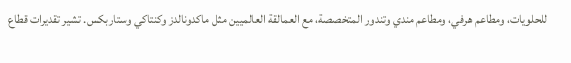للحلويات، ومطاعم هرفي، ومطاعم مندي وتندور المتخصصة، مع العمالقة العالميين مثل ماكدونالدز وكنتاكي وستاربكس. تشير تقديرات قطاع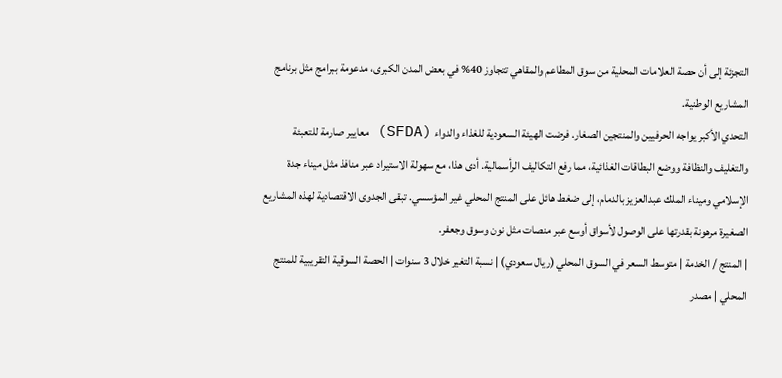التجزئة إلى أن حصة العلامات المحلية من سوق المطاعم والمقاهي تتجاوز 40% في بعض المدن الكبرى، مدعومة ببرامج مثل برنامج المشاريع الوطنية.
التحدي الأكبر يواجه الحرفيين والمنتجين الصغار. فرضت الهيئة السعودية للغذاء والدواء (SFDA) معايير صارمة للتعبئة والتغليف والنظافة ووضع البطاقات الغذائية، مما رفع التكاليف الرأسمالية. أدى هذا، مع سهولة الاستيراد عبر منافذ مثل ميناء جدة الإسلامي وميناء الملك عبدالعزيز بالدمام، إلى ضغط هائل على المنتج المحلي غير المؤسسي. تبقى الجدوى الاقتصادية لهذه المشاريع الصغيرة مرهونة بقدرتها على الوصول لأسواق أوسع عبر منصات مثل نون وسوق وجعفر.
| المنتج / الخدمة | متوسط السعر في السوق المحلي (ريال سعودي) | نسبة التغير خلال 3 سنوات | الحصة السوقية التقريبية للمنتج المحلي | مصدر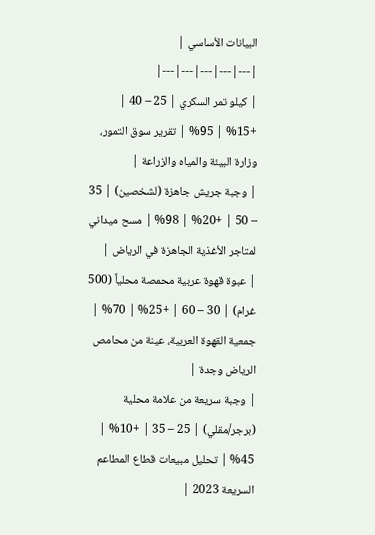البيانات الأساسي |
|---|---|---|---|---|
| كيلو تمر السكري | 25 – 40 | +15% | 95% | تقرير سوق التمور، وزارة البيئة والمياه والزراعة |
| وجبة جريش جاهزة (لشخصين) | 35 – 50 | +20% | 98% | مسح ميداني لمتاجر الأغذية الجاهزة في الرياض |
| عبوة قهوة عربية محمصة محلياً (500 غرام) | 30 – 60 | +25% | 70% | جمعية القهوة العربية، عينة من محامص الرياض وجدة |
| وجبة سريعة من علامة محلية (برجر/مقلي) | 25 – 35 | +10% | 45% | تحليل مبيعات قطاع المطاعم السريعة 2023 |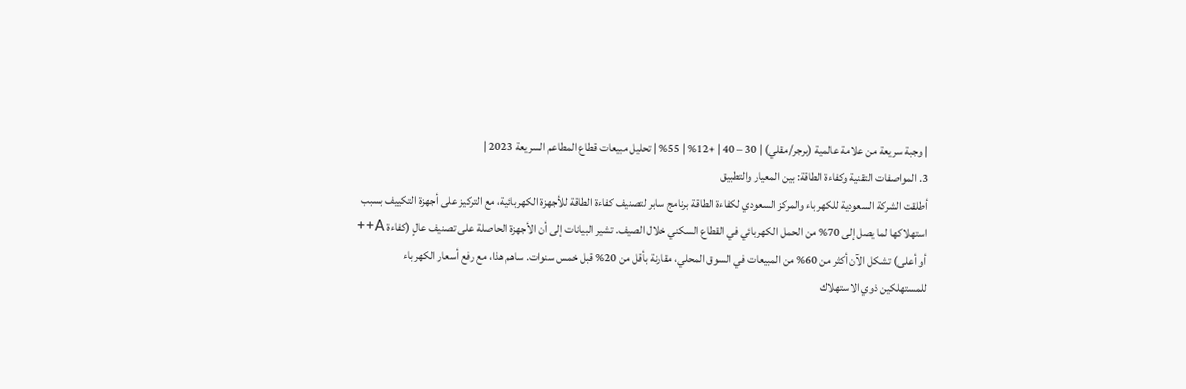| وجبة سريعة من علامة عالمية (برجر/مقلي) | 30 – 40 | +12% | 55% | تحليل مبيعات قطاع المطاعم السريعة 2023 |
3. المواصفات التقنية وكفاءة الطاقة: بين المعيار والتطبيق
أطلقت الشركة السعودية للكهرباء والمركز السعودي لكفاءة الطاقة برنامج سابر لتصنيف كفاءة الطاقة للأجهزة الكهربائية، مع التركيز على أجهزة التكييف بسبب استهلاكها لما يصل إلى 70% من الحمل الكهربائي في القطاع السكني خلال الصيف. تشير البيانات إلى أن الأجهزة الحاصلة على تصنيف عالٍ (كفاءة A++ أو أعلى) تشكل الآن أكثر من 60% من المبيعات في السوق المحلي، مقارنة بأقل من 20% قبل خمس سنوات. ساهم هذا، مع رفع أسعار الكهرباء للمستهلكين ذوي الاستهلاك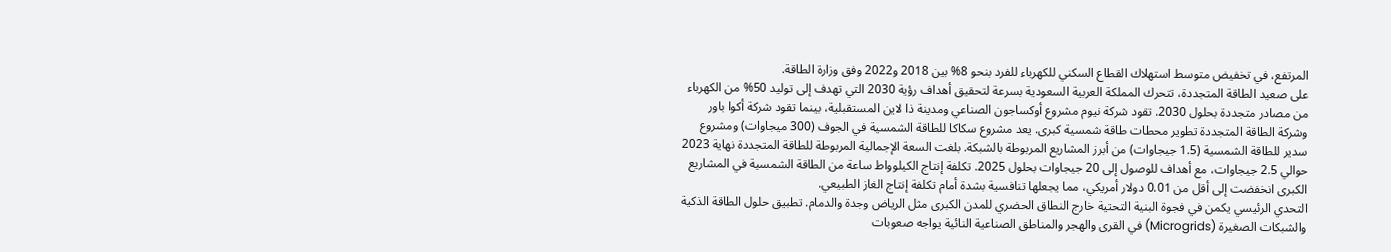المرتفع، في تخفيض متوسط استهلاك القطاع السكني للكهرباء للفرد بنحو 8% بين 2018 و2022 وفق وزارة الطاقة.
على صعيد الطاقة المتجددة، تتحرك المملكة العربية السعودية بسرعة لتحقيق أهداف رؤية 2030 التي تهدف إلى توليد 50% من الكهرباء من مصادر متجددة بحلول 2030. تقود شركة نيوم مشروع أوكساجون الصناعي ومدينة ذا لاين المستقبلية، بينما تقود شركة أكوا باور وشركة الطاقة المتجددة تطوير محطات طاقة شمسية كبرى. يعد مشروع سكاكا للطاقة الشمسية في الجوف (300 ميجاوات) ومشروع سدير للطاقة الشمسية (1.5 جيجاوات) من أبرز المشاريع المربوطة بالشبكة. بلغت السعة الإجمالية المربوطة للطاقة المتجددة نهاية 2023 حوالي 2.5 جيجاوات، مع أهداف للوصول إلى 20 جيجاوات بحلول 2025. تكلفة إنتاج الكيلوواط ساعة من الطاقة الشمسية في المشاريع الكبرى انخفضت إلى أقل من 0.01 دولار أمريكي، مما يجعلها تنافسية بشدة أمام تكلفة إنتاج الغاز الطبيعي.
التحدي الرئيسي يكمن في فجوة البنية التحتية خارج النطاق الحضري للمدن الكبرى مثل الرياض وجدة والدمام. تطبيق حلول الطاقة الذكية والشبكات الصغيرة (Microgrids) في القرى والهجر والمناطق الصناعية النائية يواجه صعوبات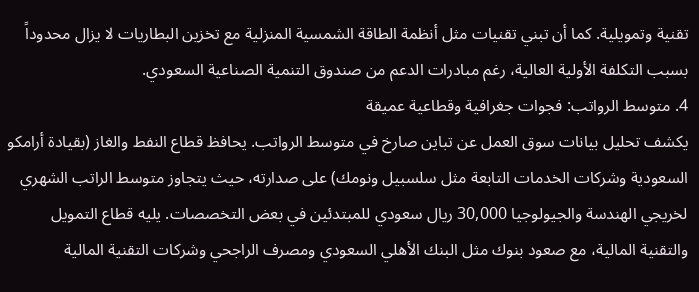تقنية وتمويلية. كما أن تبني تقنيات مثل أنظمة الطاقة الشمسية المنزلية مع تخزين البطاريات لا يزال محدوداً بسبب التكلفة الأولية العالية، رغم مبادرات الدعم من صندوق التنمية الصناعية السعودي.
4. متوسط الرواتب: فجوات جغرافية وقطاعية عميقة
يكشف تحليل بيانات سوق العمل عن تباين صارخ في متوسط الرواتب. يحافظ قطاع النفط والغاز (بقيادة أرامكو السعودية وشركات الخدمات التابعة مثل سلسبيل ونومك) على صدارته، حيث يتجاوز متوسط الراتب الشهري لخريجي الهندسة والجيولوجيا 30,000 ريال سعودي للمبتدئين في بعض التخصصات. يليه قطاع التمويل والتقنية المالية، مع صعود بنوك مثل البنك الأهلي السعودي ومصرف الراجحي وشركات التقنية المالية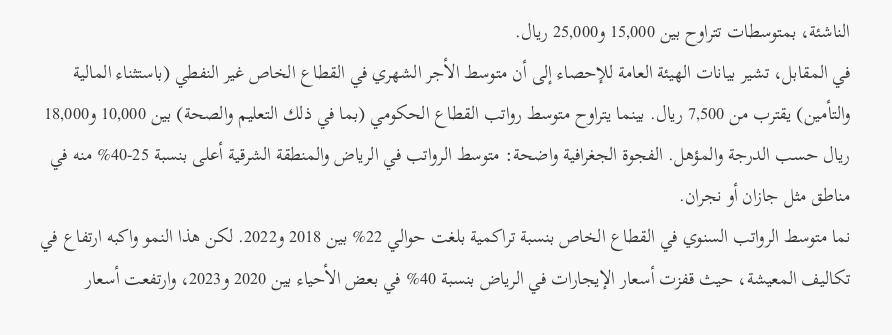الناشئة، بمتوسطات تتراوح بين 15,000 و25,000 ريال.
في المقابل، تشير بيانات الهيئة العامة للإحصاء إلى أن متوسط الأجر الشهري في القطاع الخاص غير النفطي (باستثناء المالية والتأمين) يقترب من 7,500 ريال. بينما يتراوح متوسط رواتب القطاع الحكومي (بما في ذلك التعليم والصحة) بين 10,000 و18,000 ريال حسب الدرجة والمؤهل. الفجوة الجغرافية واضحة: متوسط الرواتب في الرياض والمنطقة الشرقية أعلى بنسبة 25-40% منه في مناطق مثل جازان أو نجران.
نما متوسط الرواتب السنوي في القطاع الخاص بنسبة تراكمية بلغت حوالي 22% بين 2018 و2022. لكن هذا النمو واكبه ارتفاع في تكاليف المعيشة، حيث قفزت أسعار الإيجارات في الرياض بنسبة 40% في بعض الأحياء بين 2020 و2023، وارتفعت أسعار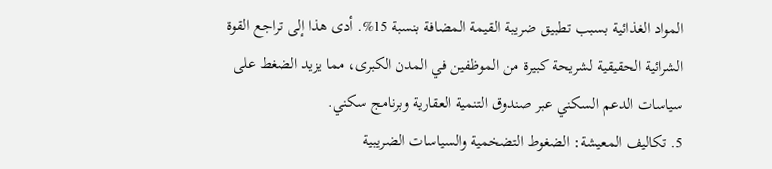المواد الغذائية بسبب تطبيق ضريبة القيمة المضافة بنسبة 15%. أدى هذا إلى تراجع القوة الشرائية الحقيقية لشريحة كبيرة من الموظفين في المدن الكبرى، مما يزيد الضغط على سياسات الدعم السكني عبر صندوق التنمية العقارية وبرنامج سكني.
5. تكاليف المعيشة: الضغوط التضخمية والسياسات الضريبية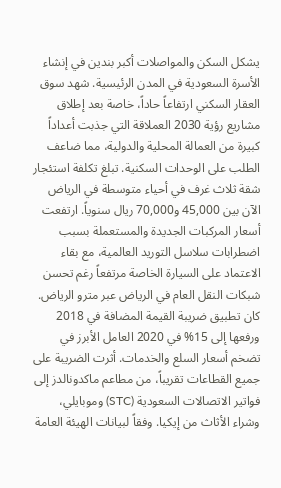يشكل السكن والمواصلات أكبر بندين في إنشاء الأسرة السعودية في المدن الرئيسية. شهد سوق العقار السكني ارتفاعاً حاداً، خاصة بعد إطلاق مشاريع رؤية 2030 العملاقة التي جذبت أعداداً كبيرة من العمالة المحلية والدولية، مما ضاعف الطلب على الوحدات السكنية. تبلغ تكلفة استئجار شقة ثلاث غرف في أحياء متوسطة في الرياض الآن بين 45,000 و70,000 ريال سنوياً. ارتفعت أسعار المركبات الجديدة والمستعملة بسبب اضطرابات سلاسل التوريد العالمية، مع بقاء الاعتماد على السيارة الخاصة مرتفعاً رغم تحسن شبكات النقل العام في الرياض عبر مترو الرياض.
كان تطبيق ضريبة القيمة المضافة في 2018 ورفعها إلى 15% في 2020 العامل الأبرز في تضخم أسعار السلع والخدمات. أثرت الضريبة على جميع القطاعات تقريباً، من مطاعم ماكدونالدز إلى فواتير الاتصالات السعودية (STC) وموبايلي، وشراء الأثاث من إيكيا. وفقاً لبيانات الهيئة العامة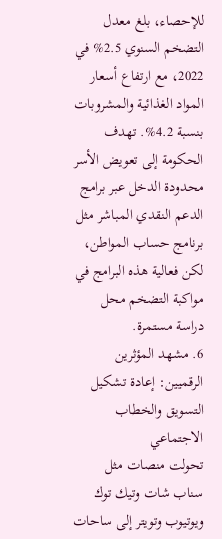للإحصاء، بلغ معدل التضخم السنوي 2.5% في 2022، مع ارتفاع أسعار المواد الغذائية والمشروبات بنسبة 4.2%. تهدف الحكومة إلى تعويض الأسر محدودة الدخل عبر برامج الدعم النقدي المباشر مثل برنامج حساب المواطن، لكن فعالية هذه البرامج في مواكبة التضخم محل دراسة مستمرة.
6. مشهد المؤثرين الرقميين: إعادة تشكيل التسويق والخطاب الاجتماعي
تحولت منصات مثل سناب شات وتيك توك ويوتيوب وتويتر إلى ساحات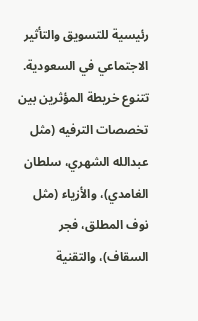رئيسية للتسويق والتأثير الاجتماعي في السعودية. تتنوع خريطة المؤثرين بين تخصصات الترفيه (مثل عبدالله الشهري، سلطان الغامدي)، والأزياء (مثل نوف المطلق، فجر السقاف)، والتقنية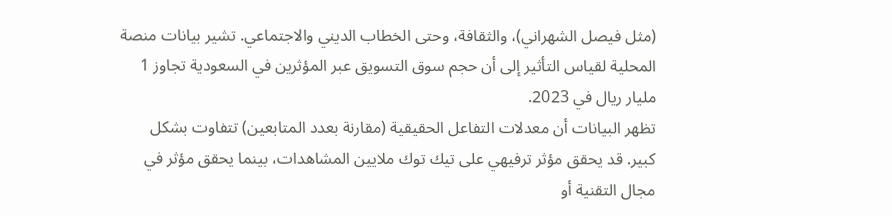(مثل فيصل الشهراني)، والثقافة، وحتى الخطاب الديني والاجتماعي. تشير بيانات منصة المحلية لقياس التأثير إلى أن حجم سوق التسويق عبر المؤثرين في السعودية تجاوز 1 مليار ريال في 2023.
تظهر البيانات أن معدلات التفاعل الحقيقية (مقارنة بعدد المتابعين) تتفاوت بشكل كبير. قد يحقق مؤثر ترفيهي على تيك توك ملايين المشاهدات، بينما يحقق مؤثر في مجال التقنية أو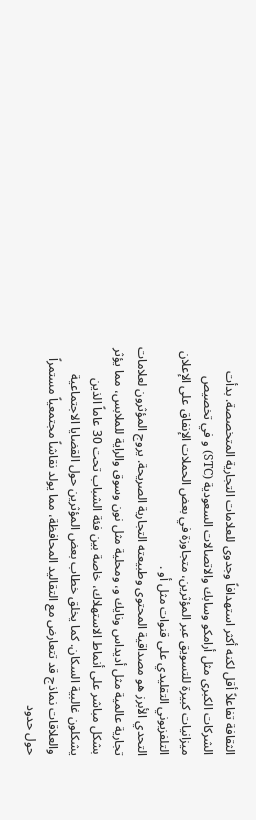الثقافة تفاعلاً أقل لكنه أكثر استهدافاً وجدوى للعلامات التجارية المتخصصة. بدأت الشركات الكبرى مثل أرامكو وسابك والاتصالات السعودية (STC) و في تخصيص ميزانيات كبيرة للتسويق عبر المؤثرين، متجاوزة في بعض الحملات الإنفاق على الإعلان التلفزيوني التقليدي على قنوات مثل أو .
التحدي الأبرز هو مصداقية المحتوى وطبيعته التجارية الصريحة. يروج المؤثرون لعلامات تجارية عالمية مثل أديداس ونايك و، ومحلية مثل نون وسوق والراية للملابس، مما يؤثر بشكل مباشر على أنماط الاستهلاك، خاصة بين فئة الشباب تحت 30 عاماً الذين يشكلون غالبية السكان. كما يخلق خطاب بعض المؤثرين حول القضايا الاجتماعية والعلاقات نماذج قد تتعارض مع التقاليد المحافظة، مما يولد نقاشاً مجتمعياً مستمراً حول حدود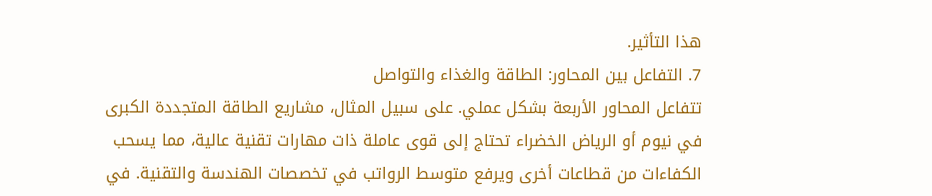هذا التأثير.
7. التفاعل بين المحاور: الطاقة والغذاء والتواصل
تتفاعل المحاور الأربعة بشكل عملي. على سبيل المثال، مشاريع الطاقة المتجددة الكبرى في نيوم أو الرياض الخضراء تحتاج إلى قوى عاملة ذات مهارات تقنية عالية، مما يسحب الكفاءات من قطاعات أخرى ويرفع متوسط الرواتب في تخصصات الهندسة والتقنية. في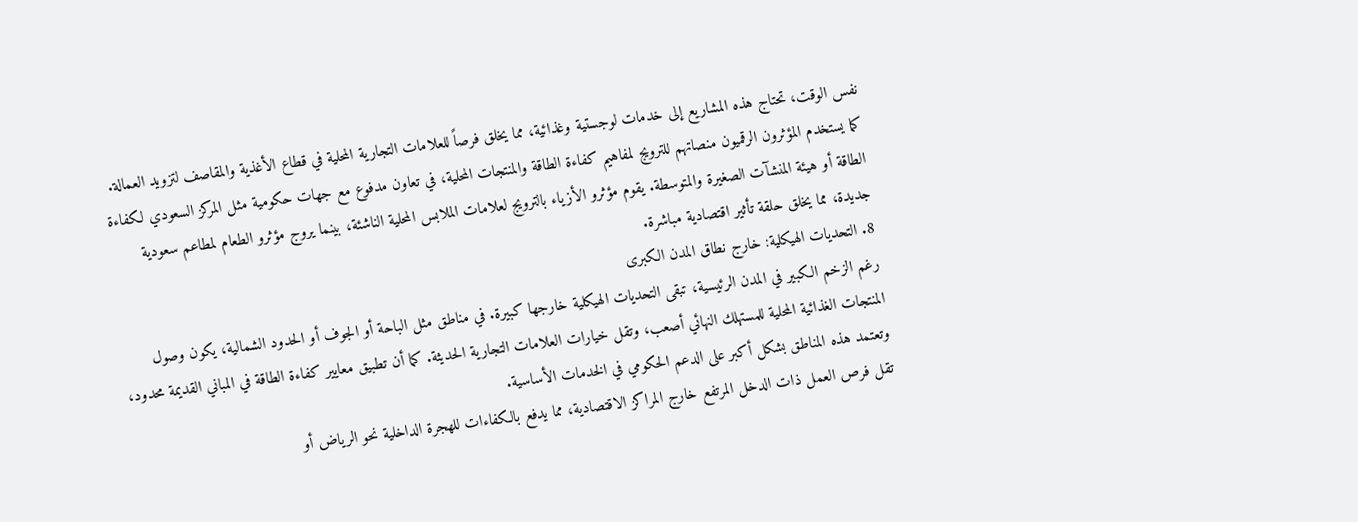نفس الوقت، تحتاج هذه المشاريع إلى خدمات لوجستية وغذائية، مما يخلق فرصاً للعلامات التجارية المحلية في قطاع الأغذية والمقاصف لتزويد العمالة.
كما يستخدم المؤثرون الرقميون منصاتهم للترويج لمفاهيم كفاءة الطاقة والمنتجات المحلية، في تعاون مدفوع مع جهات حكومية مثل المركز السعودي لكفاءة الطاقة أو هيئة المنشآت الصغيرة والمتوسطة. يقوم مؤثرو الأزياء بالترويج لعلامات الملابس المحلية الناشئة، بينما يروج مؤثرو الطعام لمطاعم سعودية جديدة، مما يخلق حلقة تأثير اقتصادية مباشرة.
8. التحديات الهيكلية: خارج نطاق المدن الكبرى
رغم الزخم الكبير في المدن الرئيسية، تبقى التحديات الهيكلية خارجها كبيرة. في مناطق مثل الباحة أو الجوف أو الحدود الشمالية، يكون وصول المنتجات الغذائية المحلية للمستهلك النهائي أصعب، وتقل خيارات العلامات التجارية الحديثة. كما أن تطبيق معايير كفاءة الطاقة في المباني القديمة محدود، وتعتمد هذه المناطق بشكل أكبر على الدعم الحكومي في الخدمات الأساسية.
تقل فرص العمل ذات الدخل المرتفع خارج المراكز الاقتصادية، مما يدفع بالكفاءات للهجرة الداخلية نحو الرياض أو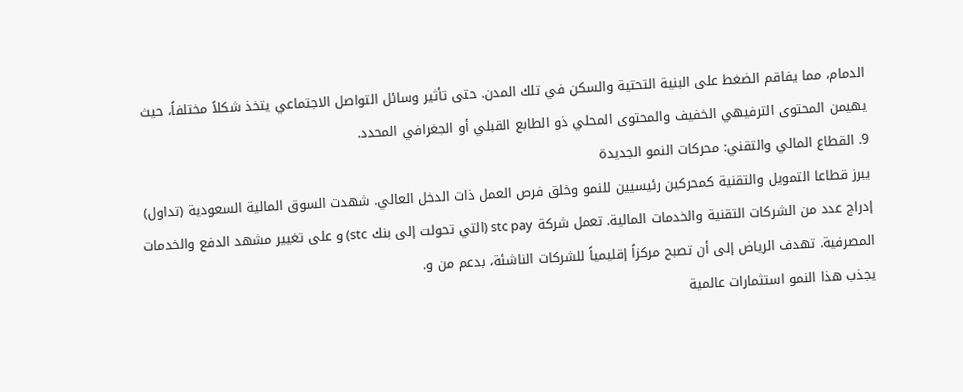الدمام، مما يفاقم الضغط على البنية التحتية والسكن في تلك المدن. حتى تأثير وسائل التواصل الاجتماعي يتخذ شكلاً مختلفاً، حيث يهيمن المحتوى الترفيهي الخفيف والمحتوى المحلي ذو الطابع القبلي أو الجغرافي المحدد.
9. القطاع المالي والتقني: محركات النمو الجديدة
يبرز قطاعا التمويل والتقنية كمحركين رئيسيين للنمو وخلق فرص العمل ذات الدخل العالي. شهدت السوق المالية السعودية (تداول) إدراج عدد من الشركات التقنية والخدمات المالية. تعمل شركة stc pay (التي تحولت إلى بنك stc) و على تغيير مشهد الدفع والخدمات المصرفية. تهدف الرياض إلى أن تصبح مركزاً إقليمياً للشركات الناشئة، بدعم من و.
يجذب هذا النمو استثمارات عالمية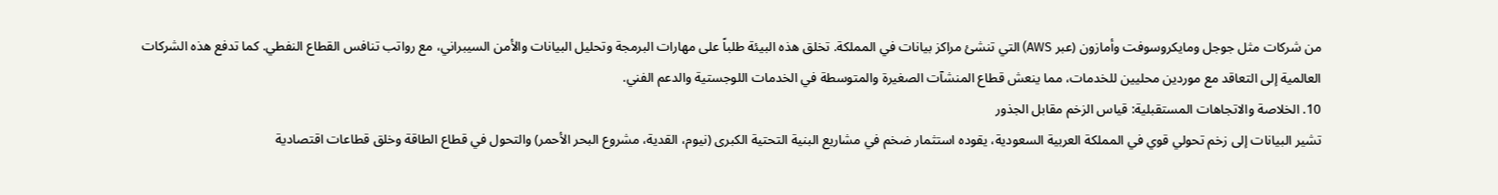من شركات مثل جوجل ومايكروسوفت وأمازون (عبر AWS) التي تنشئ مراكز بيانات في المملكة. تخلق هذه البيئة طلباً على مهارات البرمجة وتحليل البيانات والأمن السيبراني، مع رواتب تنافس القطاع النفطي. كما تدفع هذه الشركات العالمية إلى التعاقد مع موردين محليين للخدمات، مما ينعش قطاع المنشآت الصغيرة والمتوسطة في الخدمات اللوجستية والدعم الفني.
10. الخلاصة والاتجاهات المستقبلية: قياس الزخم مقابل الجذور
تشير البيانات إلى زخم تحولي قوي في المملكة العربية السعودية، يقوده استثمار ضخم في مشاريع البنية التحتية الكبرى (نيوم، القدية، مشروع البحر الأحمر) والتحول في قطاع الطاقة وخلق قطاعات اقتصادية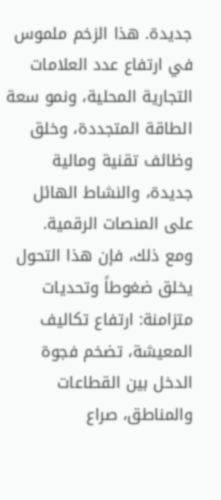جديدة. هذا الزخم ملموس في ارتفاع عدد العلامات التجارية المحلية، ونمو سعة الطاقة المتجددة، وخلق وظائف تقنية ومالية جديدة، والنشاط الهائل على المنصات الرقمية.
ومع ذلك، فإن هذا التحول يخلق ضغوطاً وتحديات متزامنة: ارتفاع تكاليف المعيشة، تضخم فجوة الدخل بين القطاعات والمناطق، صراع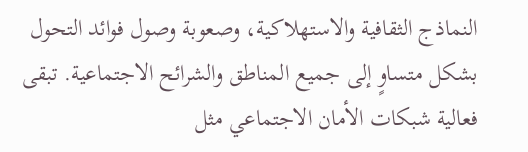النماذج الثقافية والاستهلاكية، وصعوبة وصول فوائد التحول بشكل متساوٍ إلى جميع المناطق والشرائح الاجتماعية. تبقى فعالية شبكات الأمان الاجتماعي مثل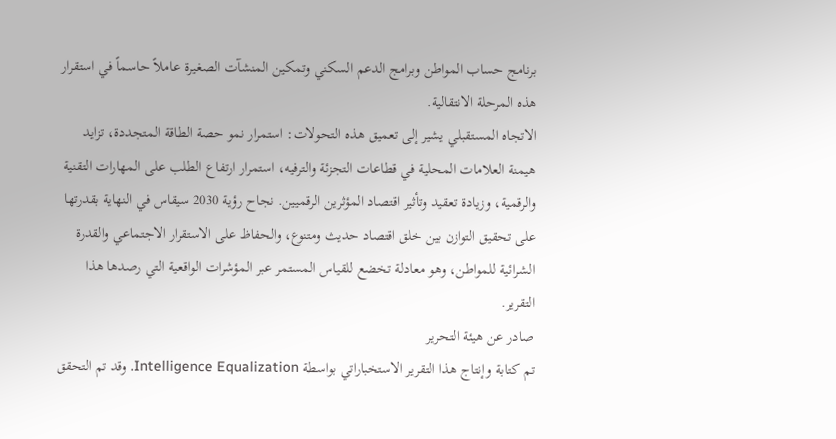برنامج حساب المواطن وبرامج الدعم السكني وتمكين المنشآت الصغيرة عاملاً حاسماً في استقرار هذه المرحلة الانتقالية.
الاتجاه المستقبلي يشير إلى تعميق هذه التحولات: استمرار نمو حصة الطاقة المتجددة، تزايد هيمنة العلامات المحلية في قطاعات التجزئة والترفيه، استمرار ارتفاع الطلب على المهارات التقنية والرقمية، وزيادة تعقيد وتأثير اقتصاد المؤثرين الرقميين. نجاح رؤية 2030 سيقاس في النهاية بقدرتها على تحقيق التوازن بين خلق اقتصاد حديث ومتنوع، والحفاظ على الاستقرار الاجتماعي والقدرة الشرائية للمواطن، وهو معادلة تخضع للقياس المستمر عبر المؤشرات الواقعية التي رصدها هذا التقرير.
صادر عن هيئة التحرير
تم كتابة وإنتاج هذا التقرير الاستخباراتي بواسطة Intelligence Equalization. وقد تم التحقق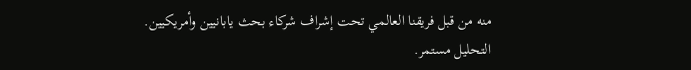منه من قبل فريقنا العالمي تحت إشراف شركاء بحث يابانيين وأمريكيين.
التحليل مستمر.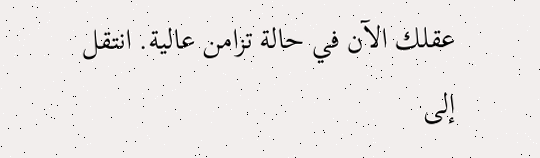عقلك الآن في حالة تزامن عالية. انتقل إلى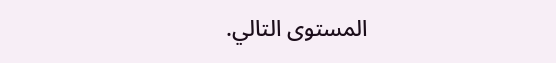المستوى التالي.